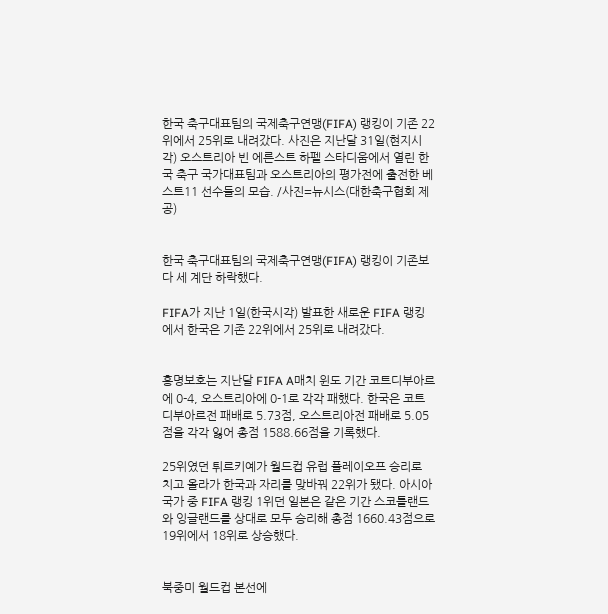한국 축구대표팀의 국제축구연맹(FIFA) 랭킹이 기존 22위에서 25위로 내려갔다. 사진은 지난달 31일(현지시각) 오스트리아 빈 에른스트 하펠 스타디움에서 열린 한국 축구 국가대표팀과 오스트리아의 평가전에 출전한 베스트11 선수들의 모습. /사진=뉴시스(대한축구협회 제공)


한국 축구대표팀의 국제축구연맹(FIFA) 랭킹이 기존보다 세 계단 하락했다.

FIFA가 지난 1일(한국시각) 발표한 새로운 FIFA 랭킹에서 한국은 기존 22위에서 25위로 내려갔다.


홍명보호는 지난달 FIFA A매치 윈도 기간 코트디부아르에 0-4, 오스트리아에 0-1로 각각 패했다. 한국은 코트디부아르전 패배로 5.73점, 오스트리아전 패배로 5.05점을 각각 잃어 총점 1588.66점을 기록했다.

25위였던 튀르키예가 월드컵 유럽 플레이오프 승리로 치고 올라가 한국과 자리를 맞바꿔 22위가 됐다. 아시아 국가 중 FIFA 랭킹 1위던 일본은 같은 기간 스코틀랜드와 잉글랜드를 상대로 모두 승리해 총점 1660.43점으로 19위에서 18위로 상승했다.


북중미 월드컵 본선에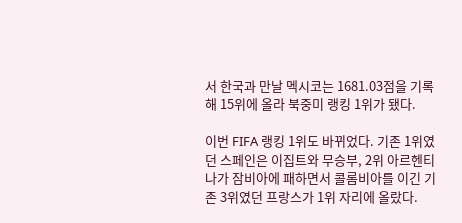서 한국과 만날 멕시코는 1681.03점을 기록해 15위에 올라 북중미 랭킹 1위가 됐다.

이번 FIFA 랭킹 1위도 바뀌었다. 기존 1위였던 스페인은 이집트와 무승부, 2위 아르헨티나가 잠비아에 패하면서 콜롬비아를 이긴 기존 3위였던 프랑스가 1위 자리에 올랐다.